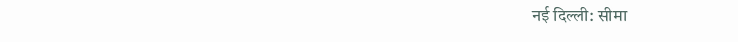नई दिल्ली: सीमा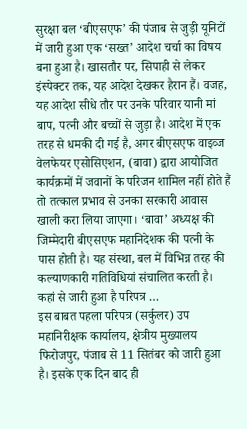सुरक्षा बल ‘बीएसएफ’ की पंजाब से जुड़ी यूनिटों में जारी हुआ एक ‘सख्त’ आदेश चर्चा का विषय बना हुआ है। खासतौर पर, सिपाही से लेकर इंस्पेक्टर तक, यह आदेश देखकर हैरान हैं। वजह, यह आदेश सीधे तौर पर उनके परिवार यानी मां बाप, पत्नी और बच्चों से जुड़ा है। आदेश में एक तरह से धमकी दी गई है, अगर बीएसएफ वाइव्ज वेलफेयर एसोसिएशन, (बावा) द्वारा आयोजित कार्यक्रमों में जवानों के परिजन शामिल नहीं होते हैं तो तत्काल प्रभाव से उनका सरकारी आवास खाली करा लिया जाएगा। ‘बावा’ अध्यक्ष की जिम्मेदारी बीएसएफ महानिदेशक की पत्नी के पास होती है। यह संस्था, बल में विभिन्न तरह की कल्याणकारी गतिविधियां संचालित करती है।
कहां से जारी हुआ है परिपत्र …
इस बाबत पहला परिपत्र (सर्कुलर) उप महानिरीक्षक कार्यालय, क्षेत्रीय मुख्यालय फिरोजपुर, पंजाब से 11 सितंबर को जारी हुआ है। इसके एक दिन बाद ही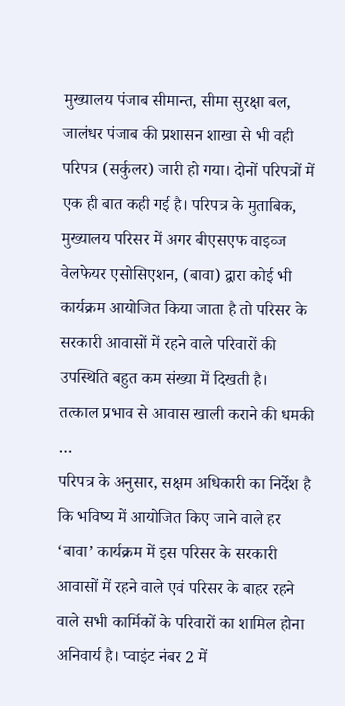मुख्यालय पंजाब सीमान्त, सीमा सुरक्षा बल, जालंधर पंजाब की प्रशासन शाखा से भी वही परिपत्र (सर्कुलर) जारी हो गया। दोनों परिपत्रों में एक ही बात कही गई है। परिपत्र के मुताबिक, मुख्यालय परिसर में अगर बीएसएफ वाइव्ज वेलफेयर एसोसिएशन, (बावा) द्वारा कोई भी कार्यक्रम आयोजित किया जाता है तो परिसर के सरकारी आवासों में रहने वाले परिवारों की उपस्थिति बहुत कम संख्या में दिखती है।
तत्काल प्रभाव से आवास खाली कराने की धमकी …
परिपत्र के अनुसार, सक्षम अधिकारी का निर्देश है कि भविष्य में आयोजित किए जाने वाले हर ‘बावा’ कार्यक्रम में इस परिसर के सरकारी आवासों में रहने वाले एवं परिसर के बाहर रहने वाले सभी कार्मिकों के परिवारों का शामिल होना अनिवार्य है। प्वाइंट नंबर 2 में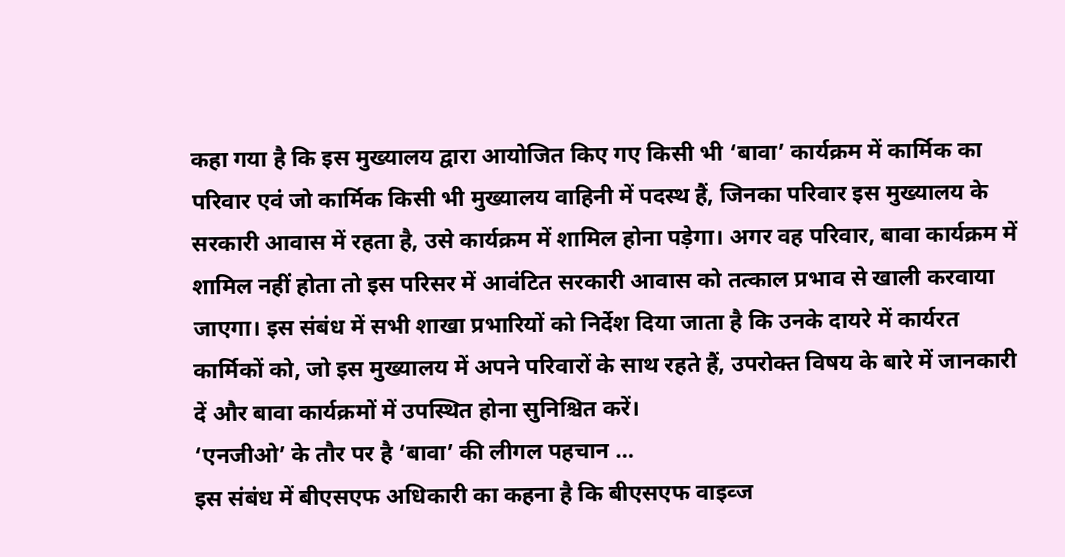कहा गया है कि इस मुख्यालय द्वारा आयोजित किए गए किसी भी ‘बावा’ कार्यक्रम में कार्मिक का परिवार एवं जो कार्मिक किसी भी मुख्यालय वाहिनी में पदस्थ हैं, जिनका परिवार इस मुख्यालय के सरकारी आवास में रहता है, उसे कार्यक्रम में शामिल होना पड़ेगा। अगर वह परिवार, बावा कार्यक्रम में शामिल नहीं होता तो इस परिसर में आवंटित सरकारी आवास को तत्काल प्रभाव से खाली करवाया जाएगा। इस संबंध में सभी शाखा प्रभारियों को निर्देश दिया जाता है कि उनके दायरे में कार्यरत कार्मिकों को, जो इस मुख्यालय में अपने परिवारों के साथ रहते हैं, उपरोक्त विषय के बारे में जानकारी दें और बावा कार्यक्रमों में उपस्थित होना सुनिश्चित करें।
‘एनजीओ’ के तौर पर है ‘बावा’ की लीगल पहचान …
इस संबंध में बीएसएफ अधिकारी का कहना है कि बीएसएफ वाइव्ज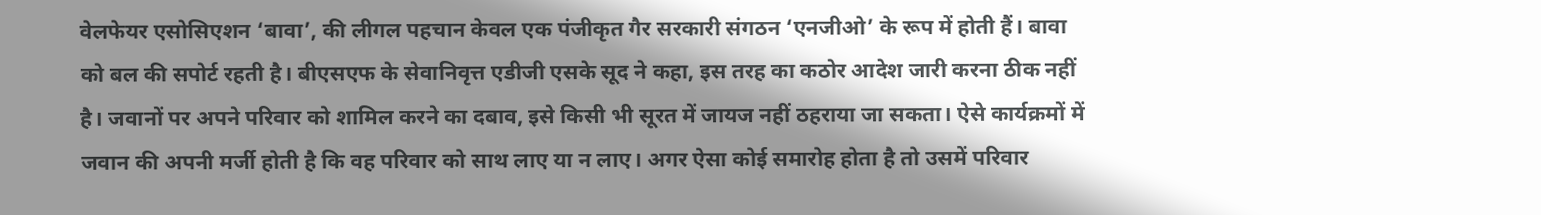वेलफेयर एसोसिएशन ‘बावा’, की लीगल पहचान केवल एक पंजीकृत गैर सरकारी संगठन ‘एनजीओ’ के रूप में होती हैं। बावा को बल की सपोर्ट रहती है। बीएसएफ के सेवानिवृत्त एडीजी एसके सूद ने कहा, इस तरह का कठोर आदेश जारी करना ठीक नहीं है। जवानों पर अपने परिवार को शामिल करने का दबाव, इसे किसी भी सूरत में जायज नहीं ठहराया जा सकता। ऐसे कार्यक्रमों में जवान की अपनी मर्जी होती है कि वह परिवार को साथ लाए या न लाए। अगर ऐसा कोई समारोह होता है तो उसमें परिवार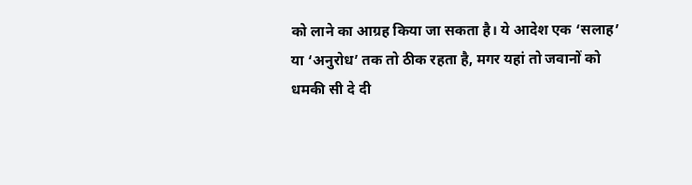को लाने का आग्रह किया जा सकता है। ये आदेश एक ‘सलाह’ या ‘अनुरोध’ तक तो ठीक रहता है, मगर यहां तो जवानों को धमकी सी दे दी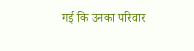गई कि उनका परिवार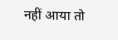नहीं आया तो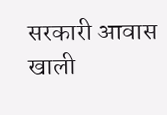सरकारी आवास खाली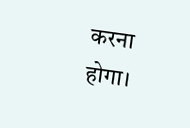करना होगा।